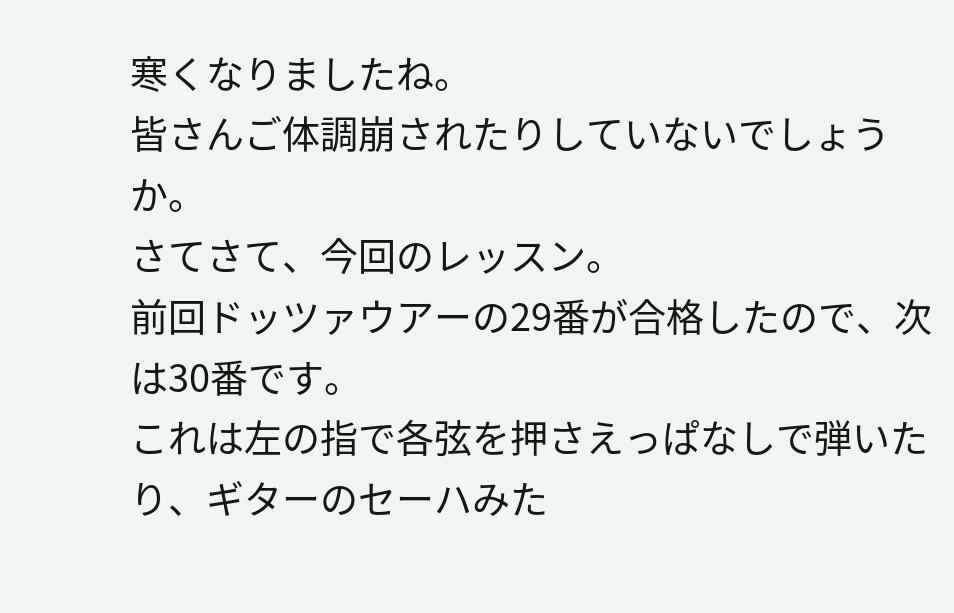寒くなりましたね。
皆さんご体調崩されたりしていないでしょうか。
さてさて、今回のレッスン。
前回ドッツァウアーの29番が合格したので、次は30番です。
これは左の指で各弦を押さえっぱなしで弾いたり、ギターのセーハみた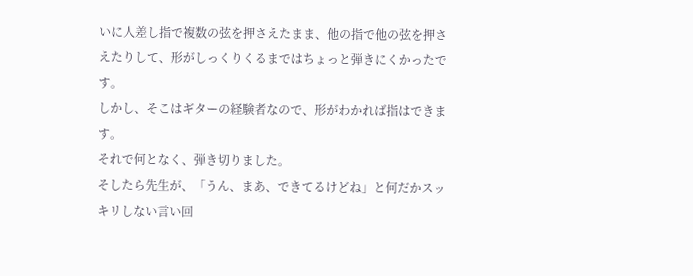いに人差し指で複数の弦を押さえたまま、他の指で他の弦を押さえたりして、形がしっくりくるまではちょっと弾きにくかったです。
しかし、そこはギターの経験者なので、形がわかれば指はできます。
それで何となく、弾き切りました。
そしたら先生が、「うん、まあ、できてるけどね」と何だかスッキリしない言い回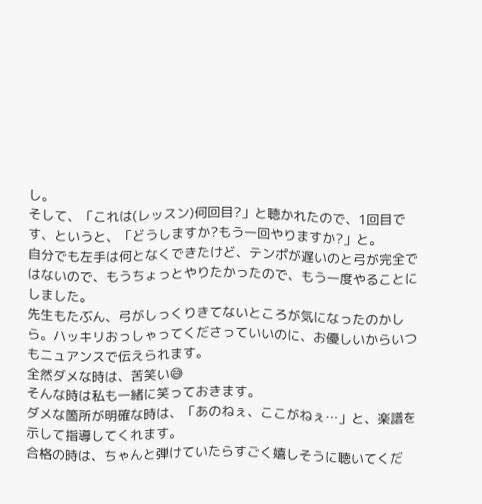し。
そして、「これは(レッスン)何回目?」と聴かれたので、1回目です、というと、「どうしますか?もう一回やりますか?」と。
自分でも左手は何となくできたけど、テンポが遅いのと弓が完全ではないので、もうちょっとやりたかったので、もう一度やることにしました。
先生もたぶん、弓がしっくりきてないところが気になったのかしら。ハッキリおっしゃってくださっていいのに、お優しいからいつもニュアンスで伝えられます。
全然ダメな時は、苦笑い😅
そんな時は私も一緒に笑っておきます。
ダメな箇所が明確な時は、「あのねぇ、ここがねぇ…」と、楽譜を示して指導してくれます。
合格の時は、ちゃんと弾けていたらすごく嬉しそうに聴いてくだ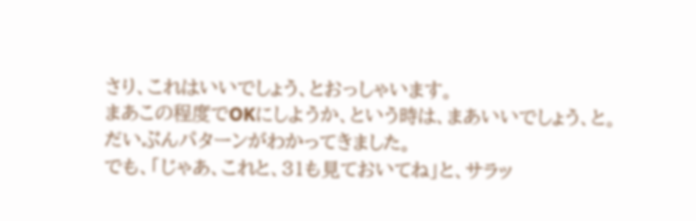さり、これはいいでしょう、とおっしゃいます。
まあこの程度でOKにしようか、という時は、まあいいでしょう、と。
だいぶんパターンがわかってきました。
でも、「じゃあ、これと、31も見ておいてね」と、サラッ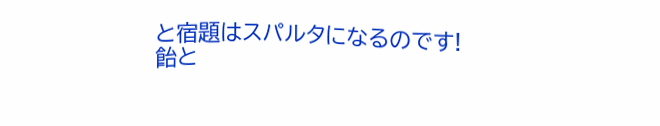と宿題はスパルタになるのです!
飴と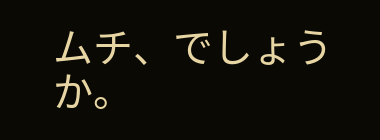ムチ、でしょうか。